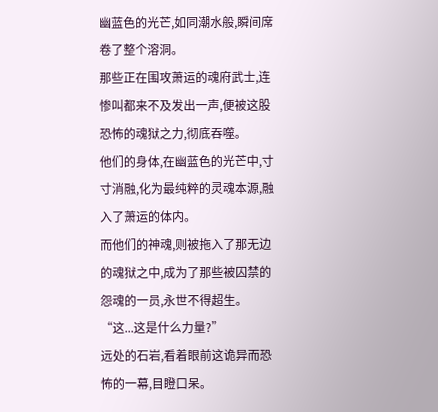幽蓝色的光芒,如同潮水般,瞬间席卷了整个溶洞。
那些正在围攻萧运的魂府武士,连惨叫都来不及发出一声,便被这股恐怖的魂狱之力,彻底吞噬。
他们的身体,在幽蓝色的光芒中,寸寸消融,化为最纯粹的灵魂本源,融入了萧运的体内。
而他们的神魂,则被拖入了那无边的魂狱之中,成为了那些被囚禁的怨魂的一员,永世不得超生。
“这...这是什么力量?”
远处的石岩,看着眼前这诡异而恐怖的一幕,目瞪口呆。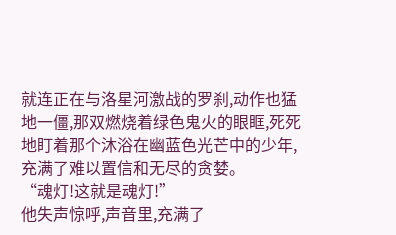就连正在与洛星河激战的罗刹,动作也猛地一僵,那双燃烧着绿色鬼火的眼眶,死死地盯着那个沐浴在幽蓝色光芒中的少年,充满了难以置信和无尽的贪婪。
“魂灯!这就是魂灯!”
他失声惊呼,声音里,充满了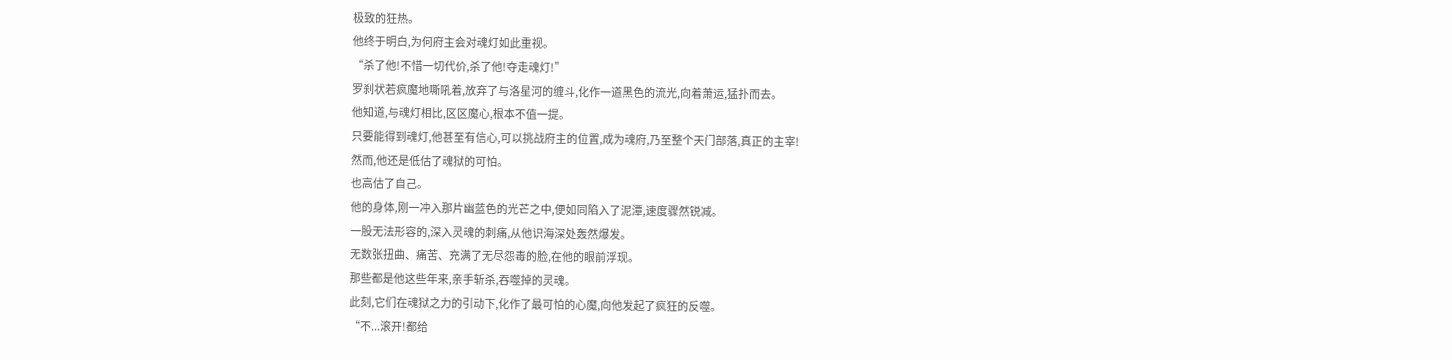极致的狂热。
他终于明白,为何府主会对魂灯如此重视。
“杀了他!不惜一切代价,杀了他!夺走魂灯!”
罗刹状若疯魔地嘶吼着,放弃了与洛星河的缠斗,化作一道黑色的流光,向着萧运,猛扑而去。
他知道,与魂灯相比,区区魔心,根本不值一提。
只要能得到魂灯,他甚至有信心,可以挑战府主的位置,成为魂府,乃至整个天门部落,真正的主宰!
然而,他还是低估了魂狱的可怕。
也高估了自己。
他的身体,刚一冲入那片幽蓝色的光芒之中,便如同陷入了泥潭,速度骤然锐减。
一股无法形容的,深入灵魂的刺痛,从他识海深处轰然爆发。
无数张扭曲、痛苦、充满了无尽怨毒的脸,在他的眼前浮现。
那些都是他这些年来,亲手斩杀,吞噬掉的灵魂。
此刻,它们在魂狱之力的引动下,化作了最可怕的心魔,向他发起了疯狂的反噬。
“不...滚开!都给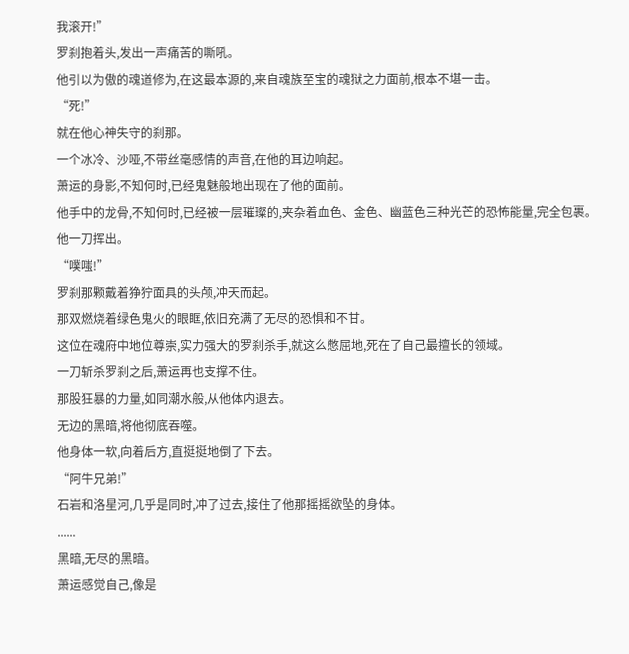我滚开!”
罗刹抱着头,发出一声痛苦的嘶吼。
他引以为傲的魂道修为,在这最本源的,来自魂族至宝的魂狱之力面前,根本不堪一击。
“死!”
就在他心神失守的刹那。
一个冰冷、沙哑,不带丝毫感情的声音,在他的耳边响起。
萧运的身影,不知何时,已经鬼魅般地出现在了他的面前。
他手中的龙骨,不知何时,已经被一层璀璨的,夹杂着血色、金色、幽蓝色三种光芒的恐怖能量,完全包裹。
他一刀挥出。
“噗嗤!”
罗刹那颗戴着狰狞面具的头颅,冲天而起。
那双燃烧着绿色鬼火的眼眶,依旧充满了无尽的恐惧和不甘。
这位在魂府中地位尊崇,实力强大的罗刹杀手,就这么憋屈地,死在了自己最擅长的领域。
一刀斩杀罗刹之后,萧运再也支撑不住。
那股狂暴的力量,如同潮水般,从他体内退去。
无边的黑暗,将他彻底吞噬。
他身体一软,向着后方,直挺挺地倒了下去。
“阿牛兄弟!”
石岩和洛星河,几乎是同时,冲了过去,接住了他那摇摇欲坠的身体。
......
黑暗,无尽的黑暗。
萧运感觉自己,像是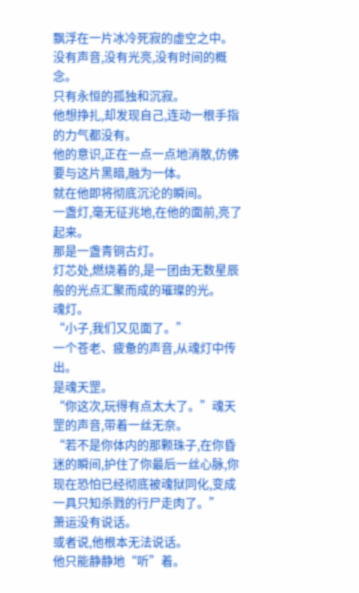飘浮在一片冰冷死寂的虚空之中。
没有声音,没有光亮,没有时间的概念。
只有永恒的孤独和沉寂。
他想挣扎,却发现自己,连动一根手指的力气都没有。
他的意识,正在一点一点地消散,仿佛要与这片黑暗,融为一体。
就在他即将彻底沉沦的瞬间。
一盏灯,毫无征兆地,在他的面前,亮了起来。
那是一盏青铜古灯。
灯芯处,燃烧着的,是一团由无数星辰般的光点汇聚而成的璀璨的光。
魂灯。
“小子,我们又见面了。”
一个苍老、疲惫的声音,从魂灯中传出。
是魂天罡。
“你这次,玩得有点太大了。”魂天罡的声音,带着一丝无奈。
“若不是你体内的那颗珠子,在你昏迷的瞬间,护住了你最后一丝心脉,你现在恐怕已经彻底被魂狱同化,变成一具只知杀戮的行尸走肉了。”
萧运没有说话。
或者说,他根本无法说话。
他只能静静地“听”着。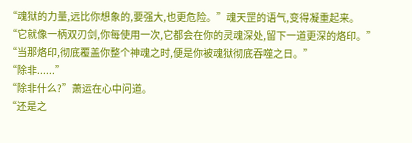“魂狱的力量,远比你想象的,要强大,也更危险。”魂天罡的语气,变得凝重起来。
“它就像一柄双刃剑,你每使用一次,它都会在你的灵魂深处,留下一道更深的烙印。”
“当那烙印,彻底覆盖你整个神魂之时,便是你被魂狱彻底吞噬之日。”
“除非......”
“除非什么?”萧运在心中问道。
“还是之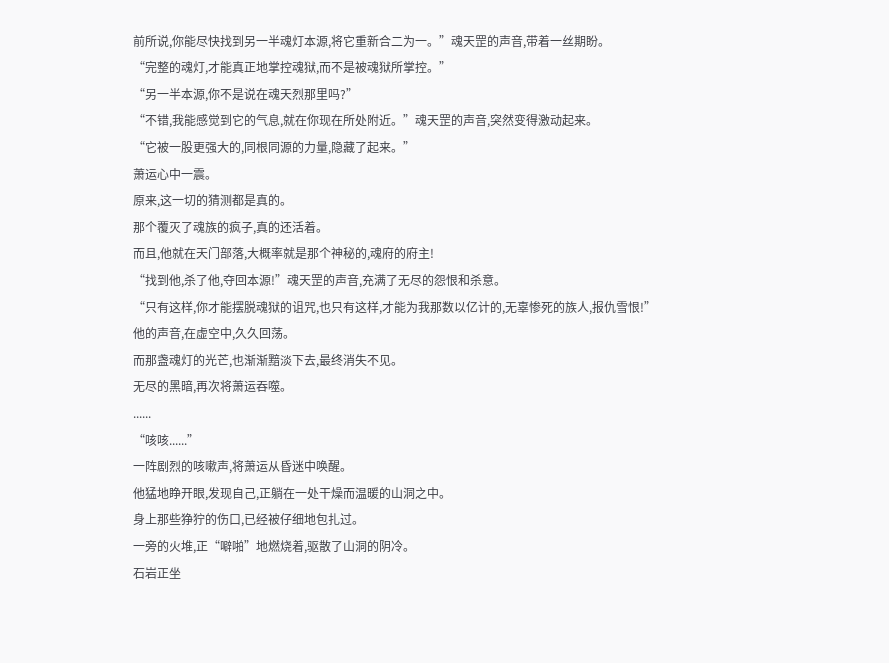前所说,你能尽快找到另一半魂灯本源,将它重新合二为一。”魂天罡的声音,带着一丝期盼。
“完整的魂灯,才能真正地掌控魂狱,而不是被魂狱所掌控。”
“另一半本源,你不是说在魂天烈那里吗?”
“不错,我能感觉到它的气息,就在你现在所处附近。”魂天罡的声音,突然变得激动起来。
“它被一股更强大的,同根同源的力量,隐藏了起来。”
萧运心中一震。
原来,这一切的猜测都是真的。
那个覆灭了魂族的疯子,真的还活着。
而且,他就在天门部落,大概率就是那个神秘的,魂府的府主!
“找到他,杀了他,夺回本源!”魂天罡的声音,充满了无尽的怨恨和杀意。
“只有这样,你才能摆脱魂狱的诅咒,也只有这样,才能为我那数以亿计的,无辜惨死的族人,报仇雪恨!”
他的声音,在虚空中,久久回荡。
而那盏魂灯的光芒,也渐渐黯淡下去,最终消失不见。
无尽的黑暗,再次将萧运吞噬。
......
“咳咳......”
一阵剧烈的咳嗽声,将萧运从昏迷中唤醒。
他猛地睁开眼,发现自己,正躺在一处干燥而温暖的山洞之中。
身上那些狰狞的伤口,已经被仔细地包扎过。
一旁的火堆,正“噼啪”地燃烧着,驱散了山洞的阴冷。
石岩正坐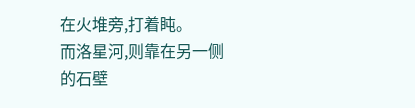在火堆旁,打着盹。
而洛星河,则靠在另一侧的石壁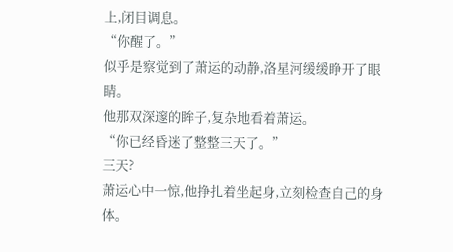上,闭目调息。
“你醒了。”
似乎是察觉到了萧运的动静,洛星河缓缓睁开了眼睛。
他那双深邃的眸子,复杂地看着萧运。
“你已经昏迷了整整三天了。”
三天?
萧运心中一惊,他挣扎着坐起身,立刻检查自己的身体。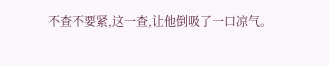不查不要紧,这一查,让他倒吸了一口凉气。